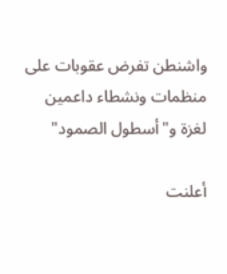واشنطن تفرض عقوبات على منظمات ونشطاء داعمين لغزة و"أسطول الصمود"

أعلنت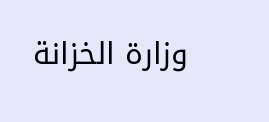وزارة الخزانة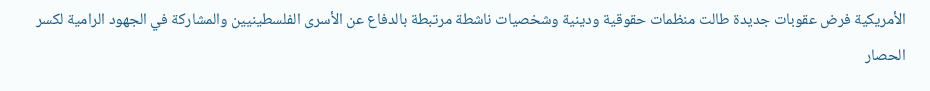الأمريكية فرض عقوبات جديدة طالت منظمات حقوقية ودينية وشخصيات ناشطة مرتبطة بالدفاع عن الأسرى الفلسطينيين والمشاركة في الجهود الرامية لكسر الحصار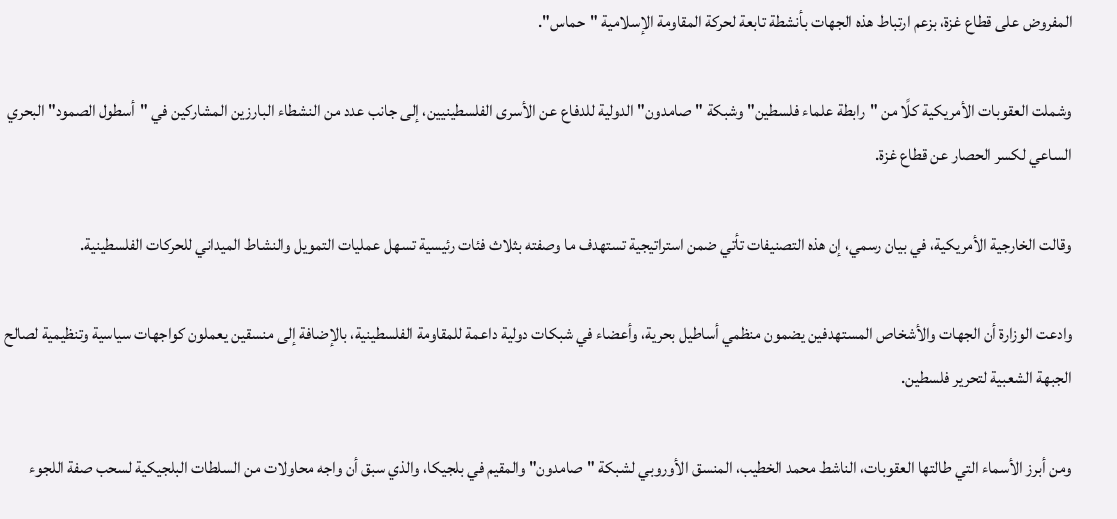المفروض على قطاع غزة، بزعم ارتباط هذه الجهات بأنشطة تابعة لحركة المقاومة الإسلامية "حماس".

وشملت العقوبات الأمريكية كلًا من "رابطة علماء فلسطين" وشبكة "صامدون" الدولية للدفاع عن الأسرى الفلسطينيين، إلى جانب عدد من النشطاء البارزين المشاركين في "أسطول الصمود" البحري الساعي لكسر الحصار عن قطاع غزة.

وقالت الخارجية الأمريكية، في بيان رسمي، إن هذه التصنيفات تأتي ضمن استراتيجية تستهدف ما وصفته بثلاث فئات رئيسية تسهل عمليات التمويل والنشاط الميداني للحركات الفلسطينية.

وادعت الوزارة أن الجهات والأشخاص المستهدفين يضمون منظمي أساطيل بحرية، وأعضاء في شبكات دولية داعمة للمقاومة الفلسطينية، بالإضافة إلى منسقين يعملون كواجهات سياسية وتنظيمية لصالح الجبهة الشعبية لتحرير فلسطين.

ومن أبرز الأسماء التي طالتها العقوبات، الناشط محمد الخطيب، المنسق الأوروبي لشبكة "صامدون" والمقيم في بلجيكا، والذي سبق أن واجه محاولات من السلطات البلجيكية لسحب صفة اللجوء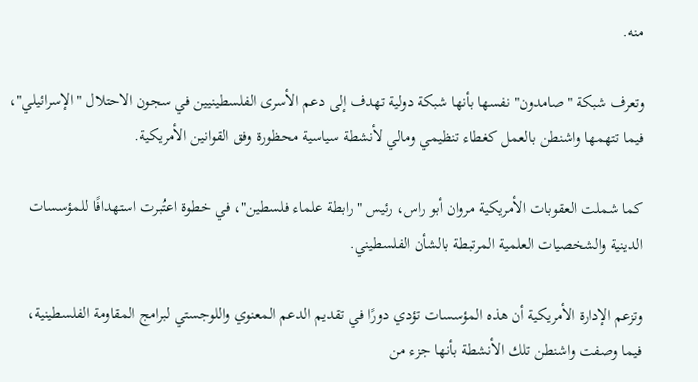منه.

وتعرف شبكة "صامدون" نفسها بأنها شبكة دولية تهدف إلى دعم الأسرى الفلسطينيين في سجون الاحتلال "الإسرائيلي"، فيما تتهمها واشنطن بالعمل كغطاء تنظيمي ومالي لأنشطة سياسية محظورة وفق القوانين الأمريكية.

كما شملت العقوبات الأمريكية مروان أبو راس، رئيس "رابطة علماء فلسطين"، في خطوة اعتُبرت استهدافًا للمؤسسات الدينية والشخصيات العلمية المرتبطة بالشأن الفلسطيني.

وتزعم الإدارة الأمريكية أن هذه المؤسسات تؤدي دورًا في تقديم الدعم المعنوي واللوجستي لبرامج المقاومة الفلسطينية، فيما وصفت واشنطن تلك الأنشطة بأنها جزء من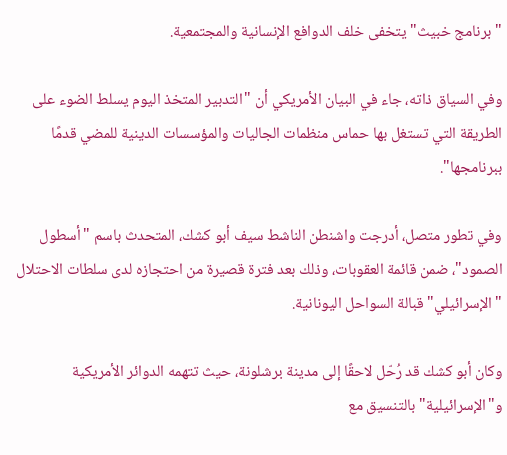"برنامج خبيث" يتخفى خلف الدوافع الإنسانية والمجتمعية.

وفي السياق ذاته، جاء في البيان الأمريكي أن "التدبير المتخذ اليوم يسلط الضوء على الطريقة التي تستغل بها حماس منظمات الجاليات والمؤسسات الدينية للمضي قدمًا ببرنامجها".

وفي تطور متصل، أدرجت واشنطن الناشط سيف أبو كشك، المتحدث باسم "أسطول الصمود"، ضمن قائمة العقوبات، وذلك بعد فترة قصيرة من احتجازه لدى سلطات الاحتلال "الإسرائيلي" قبالة السواحل اليونانية.

وكان أبو كشك قد رُحّل لاحقًا إلى مدينة برشلونة، حيث تتهمه الدوائر الأمريكية و"الإسرائيلية" بالتنسيق مع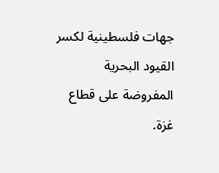جهات فلسطينية لكسر القيود البحرية المفروضة على قطاع غزة.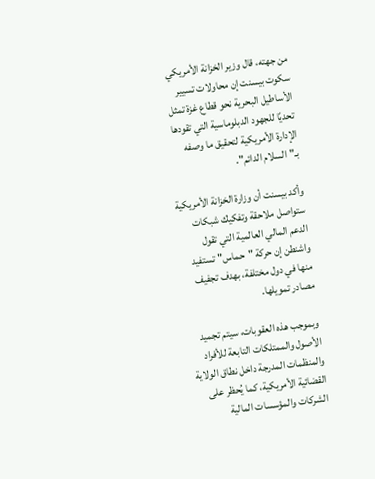من جهته، قال وزير الخزانة الأمريكي سكوت بيسنت إن محاولات تسيير الأساطيل البحرية نحو قطاع غزة تمثل تحديًا للجهود الدبلوماسية التي تقودها الإدارة الأمريكية لتحقيق ما وصفه بـ"السلام الدائم".

وأكد بيسنت أن وزارة الخزانة الأمريكية ستواصل ملاحقة وتفكيك شبكات الدعم المالي العالمية التي تقول واشنطن إن حركة "حماس" تستفيد منها في دول مختلفة، بهدف تجفيف مصادر تمويلها.

وبموجب هذه العقوبات، سيتم تجميد الأصول والممتلكات التابعة للأفراد والمنظمات المدرجة داخل نطاق الولاية القضائية الأمريكية، كما يُحظر على الشركات والمؤسسات المالية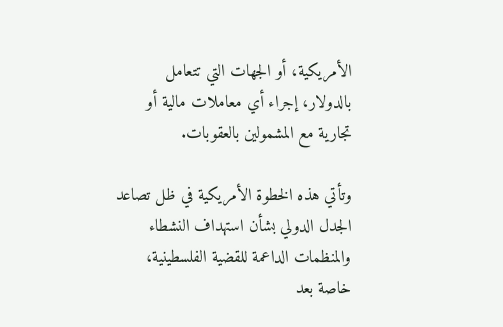الأمريكية، أو الجهات التي تتعامل بالدولار، إجراء أي معاملات مالية أو تجارية مع المشمولين بالعقوبات.

وتأتي هذه الخطوة الأمريكية في ظل تصاعد الجدل الدولي بشأن استهداف النشطاء والمنظمات الداعمة للقضية الفلسطينية، خاصة بعد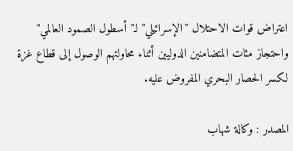اعتراض قوات الاحتلال "الإسرائيلي" لـ"أسطول الصمود العالمي" واحتجاز مئات المتضامنين الدوليين أثناء محاولتهم الوصول إلى قطاع غزة لكسر الحصار البحري المفروض عليه.

المصدر : وكالة شهاب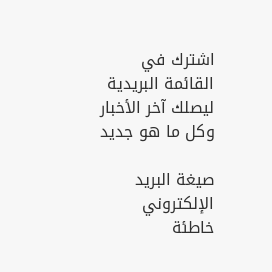اشترك في القائمة البريدية ليصلك آخر الأخبار وكل ما هو جديد

صيغة البريد الإلكتروني خاطئة